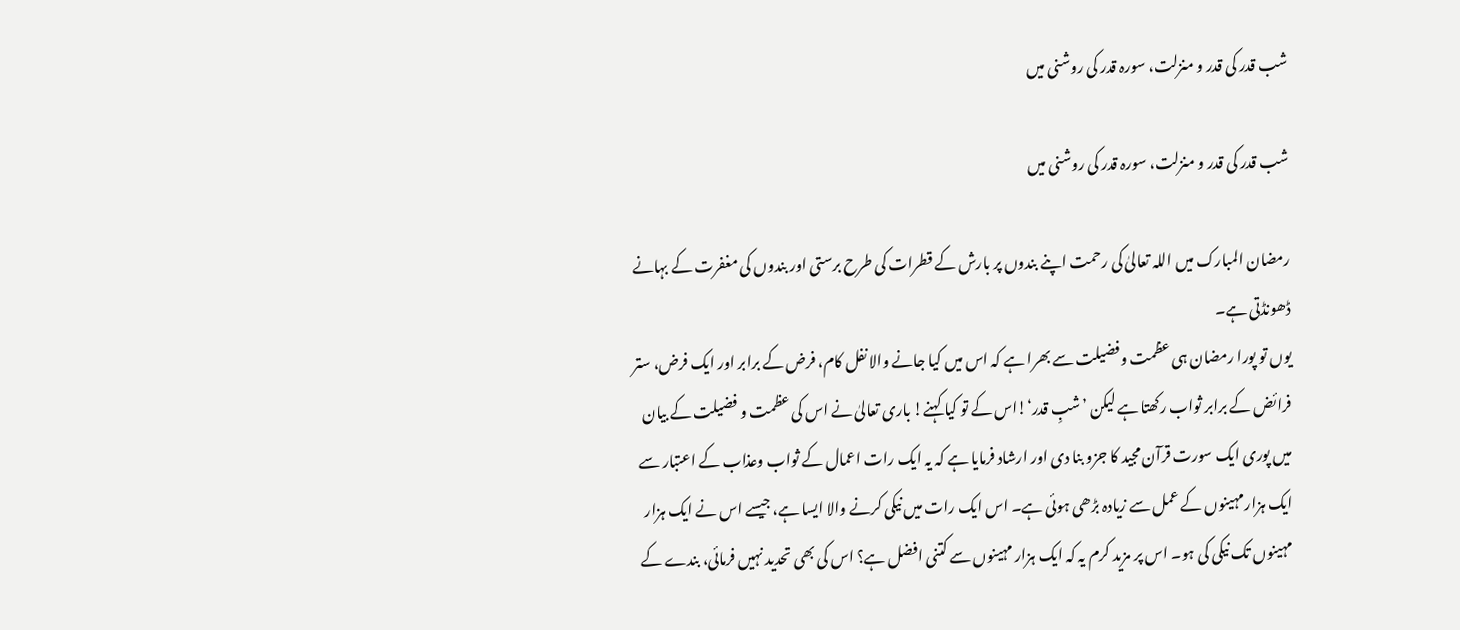شب قدر کی قدر و منزلت، سورہ قدر کی روشنی میں

شب قدر کی قدر و منزلت، سورہ قدر کی روشنی میں

رمضان المبارک میں اللہ تعالیٰ کی رحمت اپنے بندوں پر بارش کے قطرات کی طرح برستی اور بندوں کی مغفرت کے بہانے ڈھونڈتی ہے۔
یوں تو پورا رمضان ہی عظمت وفضیلت سے بھرا ہے کہ اس میں کیا جانے والا نفل کام، فرض کے برابر اور ایک فرض، ستر فرائض کے برابر ثواب رکھتا ہے لیکن ’شبِ قدر‘!اس کے تو کیا کہنے! باری تعالیٰ نے اس کی عظمت و فضیلت کے بیان میں پوری ایک سورت قرآن مجید کا جزو بنا دی اور ارشاد فرمایا ہے کہ یہ ایک رات اعمال کے ثواب وعذاب کے اعتبار سے ایک ہزارمہینوں کے عمل سے زیادہ بڑھی ہوئی ہے۔ اس ایک رات میں نیکی کرنے والا ایسا ہے، جیسے اس نے ایک ہزار مہینوں تک نیکی کی ہو۔ اس پر مزید کرم یہ کہ ایک ہزار مہینوں سے کتنی افضل ہے؟ اس کی بھی تحدید نہیں فرمائی، بندے کے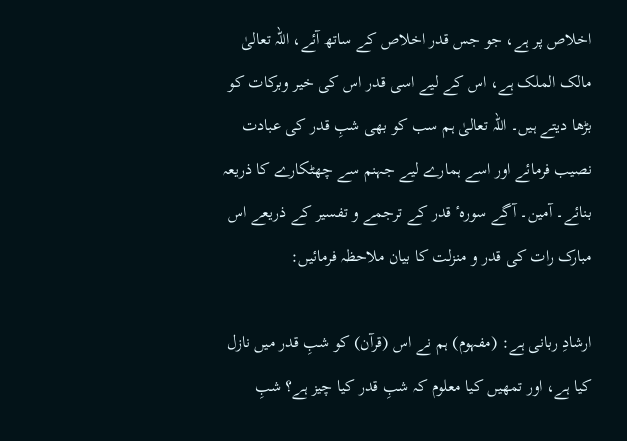اخلاص پر ہے، جو جس قدر اخلاص کے ساتھ آئے، اللہ تعالیٰ مالک الملک ہے، اس کے لیے اسی قدر اس کی خیر وبرکات کو بڑھا دیتے ہیں۔ اللہ تعالیٰ ہم سب کو بھی شبِ قدر کی عبادت نصیب فرمائے اور اسے ہمارے لیے جہنم سے چھٹکارے کا ذریعہ بنائے۔ آمین۔ آگے سورہٴ قدر کے ترجمے و تفسیر کے ذریعے اس مبارک رات کی قدر و منزلت کا بیان ملاحظہ فرمائیں:

ارشادِ ربانی ہے: (مفہوم) ہم نے اس (قرآن) کو شبِ قدر میں نازل کیا ہے، اور تمھیں کیا معلوم کہ شبِ قدر کیا چیز ہے؟ شبِ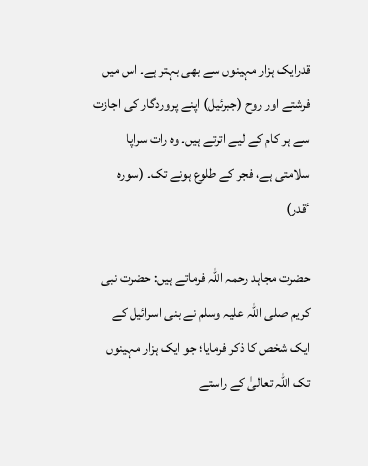قدرایک ہزار مہینوں سے بھی بہتر ہے۔ اس میں فرشتے اور روح (جبرئیل) اپنے پروردگار کی اجازت سے ہر کام کے لیے اترتے ہیں۔ وہ رات سراپا سلامتی ہے، فجر کے طلوع ہونے تک۔ (سورہ ٴقدر)

حضرت مجاہد رحمہ اللہ فرماتے ہیں: حضرت نبی کریم صلی اللہ علیہ وسلم نے بنی اسرائیل کے ایک شخص کا ذکر فرمایا؛ جو ایک ہزار مہینوں تک اللہ تعالیٰ کے راستے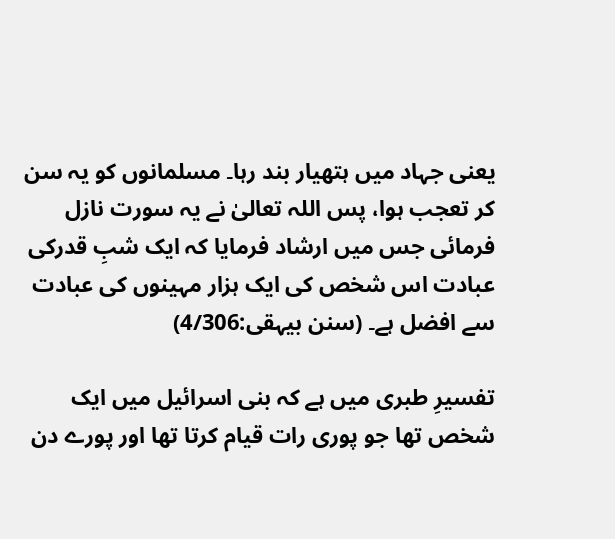یعنی جہاد میں ہتھیار بند رہا۔ مسلمانوں کو یہ سن کر تعجب ہوا، پس اللہ تعالیٰ نے یہ سورت نازل فرمائی جس میں ارشاد فرمایا کہ ایک شبِ قدرکی عبادت اس شخص کی ایک ہزار مہینوں کی عبادت سے افضل ہے۔ (سنن بیہقی:4/306)

تفسیرِ طبری میں ہے کہ بنی اسرائیل میں ایک شخص تھا جو پوری رات قیام کرتا تھا اور پورے دن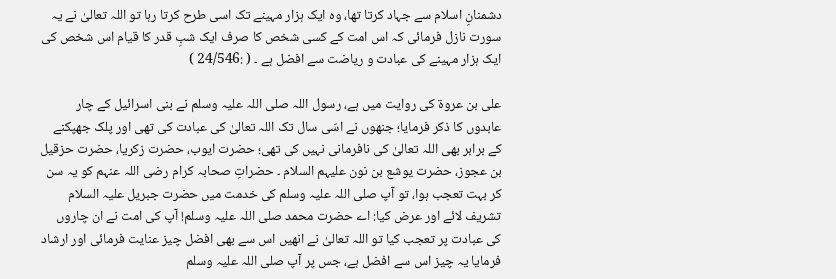دشمنانِ اسلام سے جہاد کرتا تھا، وہ ایک ہزار مہینے تک اسی طرح کرتا رہا تو اللہ تعالیٰ نے یہ سورت نازل فرمائی کہ اس امت کے کسی شخص کا صرف ایک شبِ قدر کا قیام اس شخص کی ایک ہزار مہینے کی عبادت و ریاضت سے افضل ہے ۔ ( :24/546 )

علی بن عروة کی روایت میں ہے، رسول اللہ صلی اللہ علیہ وسلم نے بنی اسرائیل کے چار عابدوں کا ذکر فرمایا؛ جنھوں نے اسّی سال تک اللہ تعالیٰ کی عبادت کی تھی اور پلک جھپکنے کے برابر بھی اللہ تعالیٰ کی نافرمانی نہیں کی تھی؛ حضرت ایوب، حضرت زکریا، حضرت حزقیل بن عجوز، حضرت یوشع بن نون علیہم السلام ۔ حضراتِ صحابہ کرام رضی اللہ عنہم کو یہ سن کر بہت تعجب ہوا، تو آپ صلی اللہ علیہ وسلم کی خدمت میں حضرت جبریل علیہ السلام تشریف لائے اور عرض کیا: اے حضرت محمد صلی اللہ علیہ وسلم! آپ کی امت نے ان چاروں کی عبادت پر تعجب کیا تو اللہ تعالیٰ نے انھیں اس سے بھی افضل چیز عنایت فرمائی اور ارشاد فرمایا یہ چیز اس سے افضل ہے، جس پر آپ صلی اللہ علیہ وسلم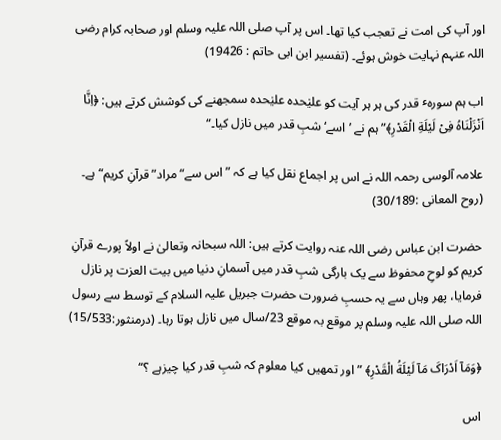اور آپ کی امت نے تعجب کیا تھا۔ اس پر آپ صلی اللہ علیہ وسلم اور صحابہ کرام رضی اللہ عنہم نہایت خوش ہوئے۔ (تفسیر ابن ابی حاتم : 19426)

اب ہم سورہٴ قدر کی ہر ہر آیت کو علیٰحدہ علیٰحدہ سمجھنے کی کوشش کرتے ہیں: ﴿اِنَّا اَنْزَلْنَاہُ فِیْ لَیْلَةِ الْقَدْرِ﴾”ہم نے ’اسے‘ شبِ قدر میں نازل کیا۔“

علامہ آلوسی رحمہ اللہ نے اس پر اجماع نقل کیا ہے کہ ” اس سے“ مراد”قرآنِ کریم“ ہے۔ (روح المعانی :30/189)

حضرت ابن عباس رضی اللہ عنہ روایت کرتے ہیں: اللہ سبحانہ وتعالیٰ نے اولاً پورے قرآنِ کریم کو لوحِ محفوظ سے یک بارگی شبِ قدر میں آسمانِ دنیا میں بیت العزت پر نازل فرمایا، پھر وہاں سے یہ حسبِ ضرورت حضرت جبریل علیہ السلام کے توسط سے رسول اللہ صلی اللہ علیہ وسلم پر موقع بہ موقع 23/سال میں نازل ہوتا رہا۔ (درمنثور:15/533)

﴿وَمَآ اَدْرَاکَ مَآ لَیْلَةُ الْقَدْرِ﴾ ”اور تمھیں کیا معلوم کہ شبِ قدر کیا چیزہے ؟“

اس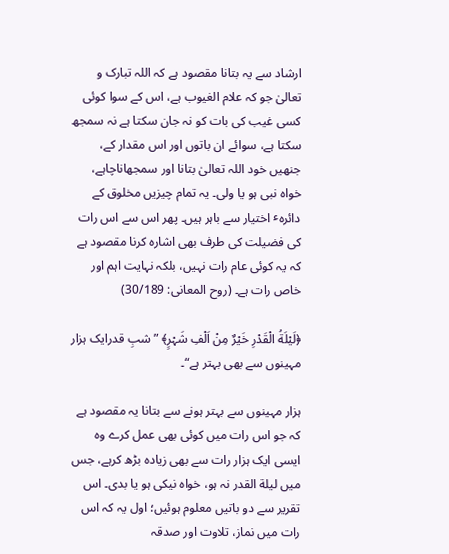ارشاد سے یہ بتانا مقصود ہے کہ اللہ تبارک و تعالیٰ جو کہ علام الغیوب ہے، اس کے سوا کوئی کسی غیب کی بات کو نہ جان سکتا ہے نہ سمجھ سکتا ہے، سوائے ان باتوں اور اس مقدار کے، جنھیں خود اللہ تعالیٰ بتانا اور سمجھاناچاہے، خواہ نبی ہو یا ولی۔ یہ تمام چیزیں مخلوق کے دائرہٴ اختیار سے باہر ہیں۔ پھر اس سے اس رات کی فضیلت کی طرف بھی اشارہ کرنا مقصود ہے کہ یہ کوئی عام رات نہیں، بلکہ نہایت اہم اور خاص رات ہے۔ (روح المعانی: 30/189)

﴿لَیْلَةُ الْقَدْرِ خَیْرٌ مِنْ اَلْفِ شَہْرٍ﴾ ” شبِ قدرایک ہزار مہینوں سے بھی بہتر ہے“۔

ہزار مہینوں سے بہتر ہونے سے بتانا یہ مقصود ہے کہ جو اس رات میں کوئی بھی عمل کرے وہ ایسی ایک ہزار رات سے بھی زیادہ بڑھ کرہے، جس میں لیلة القدر نہ ہو، خواہ نیکی ہو یا بدی۔ اس تقریر سے دو باتیں معلوم ہوئیں؛ اول یہ کہ اس رات میں نماز، تلاوت اور صدقہ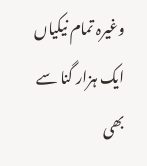وغیرہ تمام نیکیاں ایک ہزار گنا سے بھی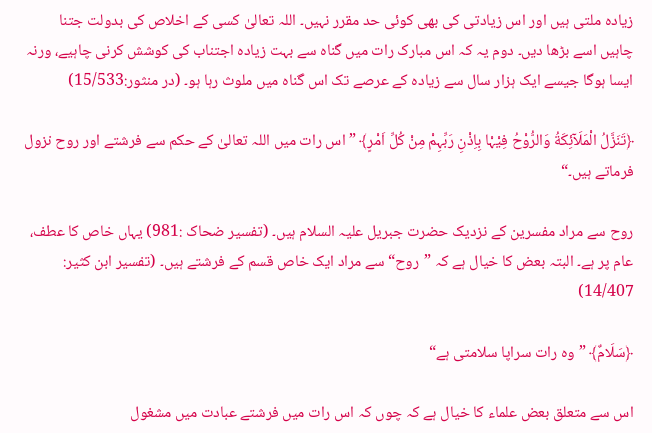زیادہ ملتی ہیں اور اس زیادتی کی بھی کوئی حد مقرر نہیں۔ اللہ تعالیٰ کسی کے اخلاص کی بدولت جتنا چاہیں اسے بڑھا دیں۔ دوم یہ کہ اس مبارک رات میں گناہ سے بہت زیادہ اجتناب کی کوشش کرنی چاہیے، ورنہ ایسا ہوگا جیسے ایک ہزار سال سے زیادہ کے عرصے تک اس گناہ میں ملوث رہا ہو۔ (در منثور:15/533)

﴿تَنَزَّلُ الْمَلَآئِکَةُ وَالرُّوْحُ فِیْہْا بِاِذْنِ رَبِّہِمْ مِنْ کُلِّ اَمْرٍ﴾ ” اس رات میں اللہ تعالیٰ کے حکم سے فرشتے اور روح نزول فرماتے ہیں۔“

روح سے مراد مفسرین کے نزدیک حضرت جبریل علیہ السلام ہیں۔ (تفسیر ضحاک :981) یہاں خاص کا عطف، عام پر ہے۔ البتہ بعض کا خیال ہے کہ ”روح“ سے مراد ایک خاص قسم کے فرشتے ہیں۔ (تفسیر ابن کثیر: 14/407)

﴿سَلَامٌ﴾ ”وہ رات سراپا سلامتی ہے“

اس سے متعلق بعض علماء کا خیال ہے کہ چوں کہ اس رات میں فرشتے عبادت میں مشغول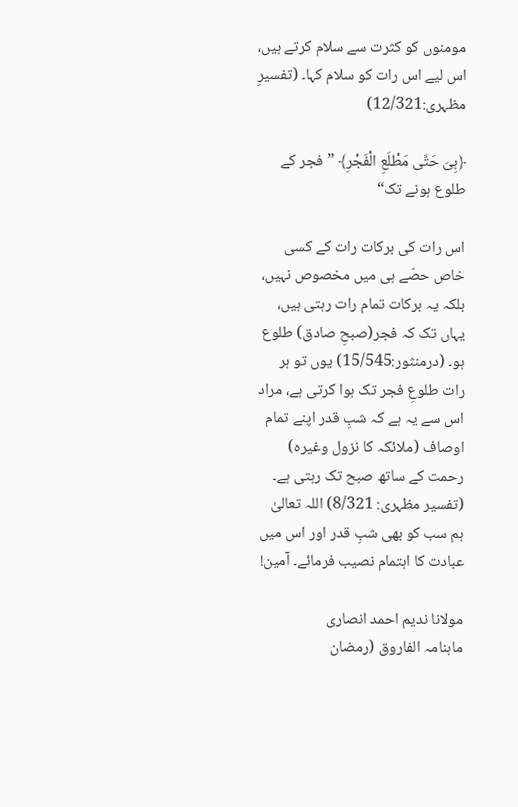مومنوں کو کثرت سے سلام کرتے ہیں، اس لیے اس رات کو سلام کہا۔ (تفسیرِ مظہری:12/321)

﴿ہِیَ حَتَّی مَطْلَعِ الْفَجْرِ﴾ ”فجر کے طلوع ہونے تک“

اس رات کی برکات رات کے کسی خاص حصّے ہی میں مخصوص نہیں، بلکہ یہ برکات تمام رات رہتی ہیں، یہاں تک کہ فجر(صبحِ صادق) طلوع ہو۔ (درمنثور:15/545) یوں تو ہر رات طلوعِ فجر تک ہوا کرتی ہے، مراد اس سے یہ ہے کہ شبِ قدر اپنے تمام اوصاف (ملائکہ کا نزول وغیرہ) رحمت کے ساتھ صبح تک رہتی ہے۔ (تفسیر مظہری: 8/321) اللہ تعالیٰ ہم سب کو بھی شبِ قدر اور اس میں عبادت کا اہتمام نصیب فرمائے۔ آمین!

مولانا ندیم احمد انصاری
ماہنامہ الفاروق (رمضان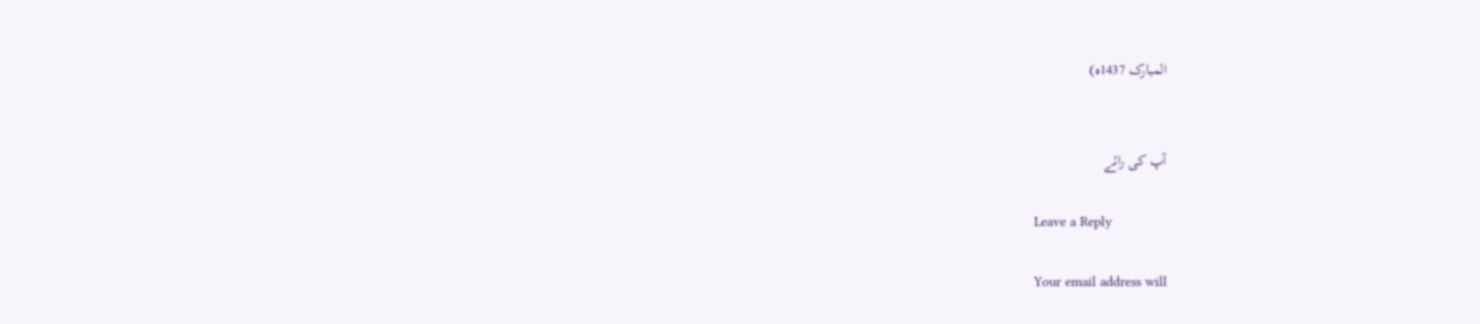المبارک 1437ه)


آپ کی رائے

Leave a Reply

Your email address will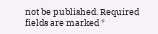not be published. Required fields are marked *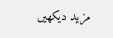مزید دیکهیں